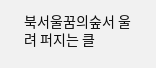북서울꿈의숲서 울려 퍼지는 클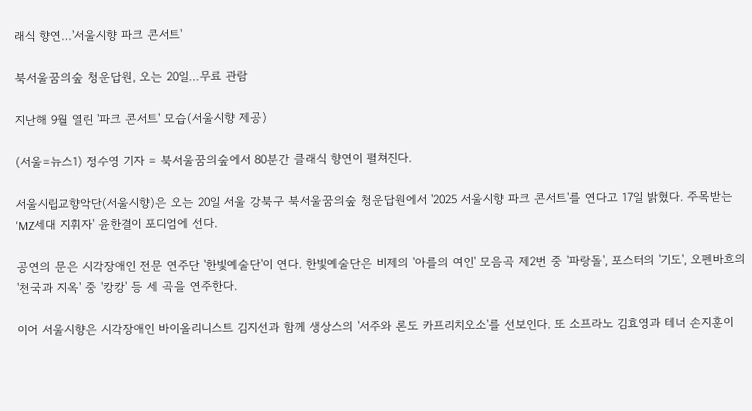래식 향연…'서울시향 파크 콘서트'

북서울꿈의숲 청운답원, 오는 20일…무료 관람

지난해 9월 열린 '파크 콘서트' 모습(서울시향 제공)

(서울=뉴스1) 정수영 기자 = 북서울꿈의숲에서 80분간 클래식 향연이 펼쳐진다.

서울시립교향악단(서울시향)은 오는 20일 서울 강북구 북서울꿈의숲 청운답원에서 '2025 서울시향 파크 콘서트'를 연다고 17일 밝혔다. 주목받는 'MZ세대 지휘자' 윤한결이 포디엄에 선다.

공연의 문은 시각장애인 전문 연주단 '한빛예술단'이 연다. 한빛예술단은 비제의 '아를의 여인' 모음곡 제2번 중 '파랑돌', 포스터의 '기도', 오펜바흐의 '천국과 지옥' 중 '캉캉' 등 세 곡을 연주한다.

이어 서울시향은 시각장애인 바이올리니스트 김지선과 함께 생상스의 '서주와 론도 카프리치오소'를 선보인다. 또 소프라노 김효영과 테너 손지훈이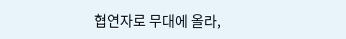협연자로 무대에 올라,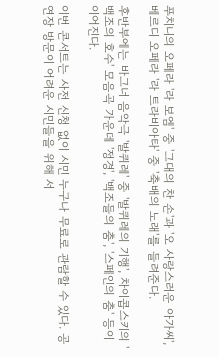푸치니의 오페라 '라 보엠' 중 '그대의 찬 손'과 '오 사랑스러운 아가씨', 베르디 오페라 '라 트라비아타' 중 '축배의 노래'를 들려준다.

후반부에는 바그너 음악극 '발퀴레' 중 '발퀴레의 기행', 차이콥스키의 '백조의 호수' 모음곡 가운데 '정경', '백조들의 춤', '스페인의 춤' 등이 이어진다.

이번 콘서트는 사전 신청 없이 시민 누구나 무료로 관람할 수 있다. 공연장 방문이 어려운 시민들을 위해 서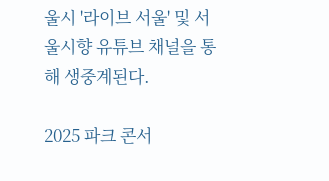울시 '라이브 서울' 및 서울시향 유튜브 채널을 통해 생중계된다.

2025 파크 콘서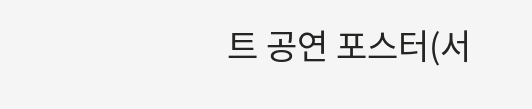트 공연 포스터(서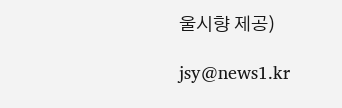울시향 제공)

jsy@news1.kr